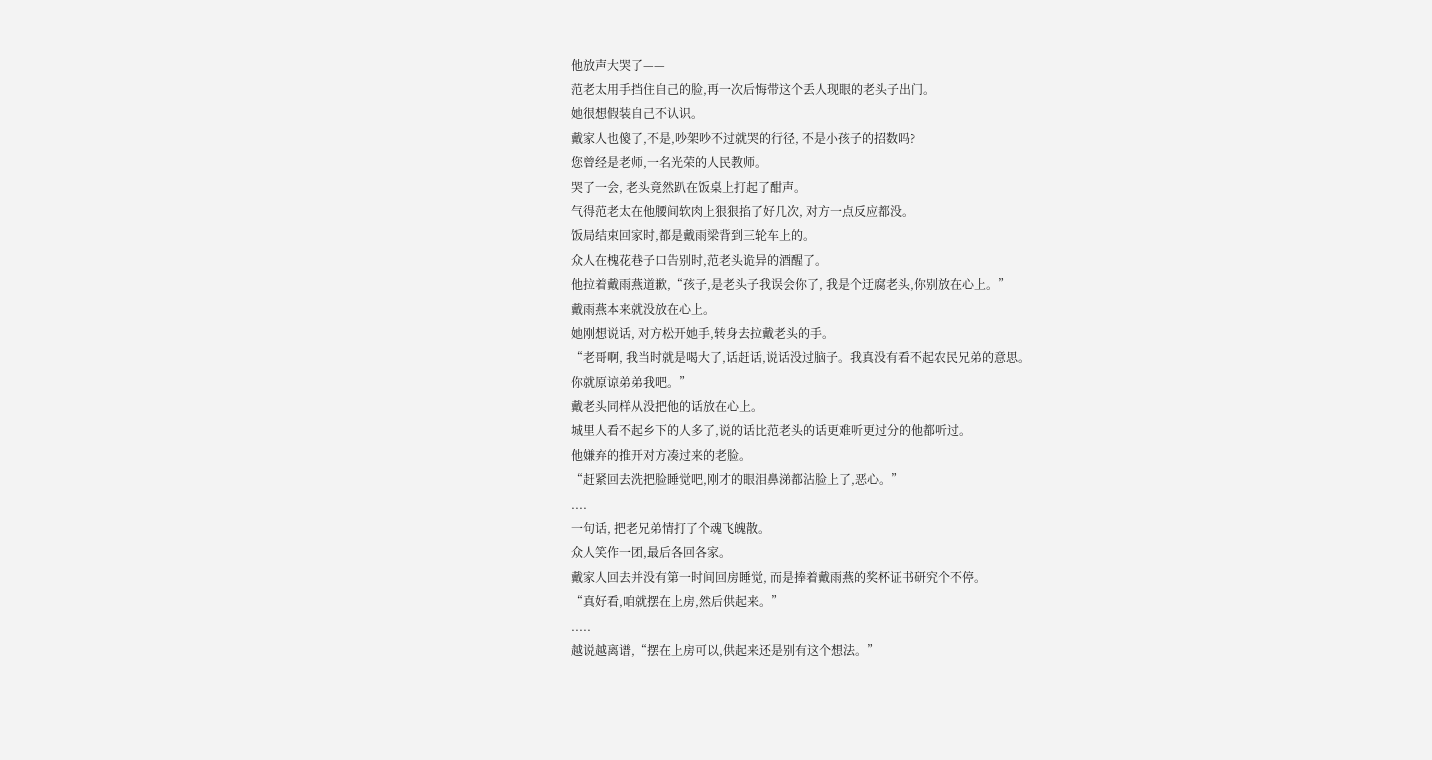他放声大哭了——
范老太用手挡住自己的脸,再一次后悔带这个丢人现眼的老头子出门。
她很想假装自己不认识。
戴家人也傻了,不是,吵架吵不过就哭的行径, 不是小孩子的招数吗?
您曾经是老师,一名光荣的人民教师。
哭了一会, 老头竟然趴在饭桌上打起了酣声。
气得范老太在他腰间软肉上狠狠掐了好几次, 对方一点反应都没。
饭局结束回家时,都是戴雨梁背到三轮车上的。
众人在槐花巷子口告别时,范老头诡异的酒醒了。
他拉着戴雨燕道歉,“孩子,是老头子我误会你了, 我是个迂腐老头,你别放在心上。”
戴雨燕本来就没放在心上。
她刚想说话, 对方松开她手,转身去拉戴老头的手。
“老哥啊, 我当时就是喝大了,话赶话,说话没过脑子。我真没有看不起农民兄弟的意思。
你就原谅弟弟我吧。”
戴老头同样从没把他的话放在心上。
城里人看不起乡下的人多了,说的话比范老头的话更难听更过分的他都听过。
他嫌弃的推开对方凑过来的老脸。
“赶紧回去洗把脸睡觉吧,刚才的眼泪鼻涕都沾脸上了,恶心。”
....
一句话, 把老兄弟情打了个魂飞魄散。
众人笑作一团,最后各回各家。
戴家人回去并没有第一时间回房睡觉, 而是捧着戴雨燕的奖杯证书研究个不停。
“真好看,咱就摆在上房,然后供起来。”
.....
越说越离谱,“摆在上房可以,供起来还是别有这个想法。”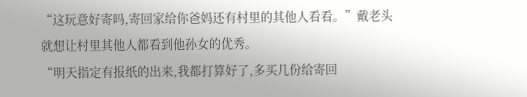“这玩意好寄吗,寄回家给你爸妈还有村里的其他人看看。”戴老头就想让村里其他人都看到他孙女的优秀。
“明天指定有报纸的出来,我都打算好了,多买几份给寄回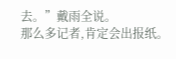去。”戴雨全说。
那么多记者,肯定会出报纸。